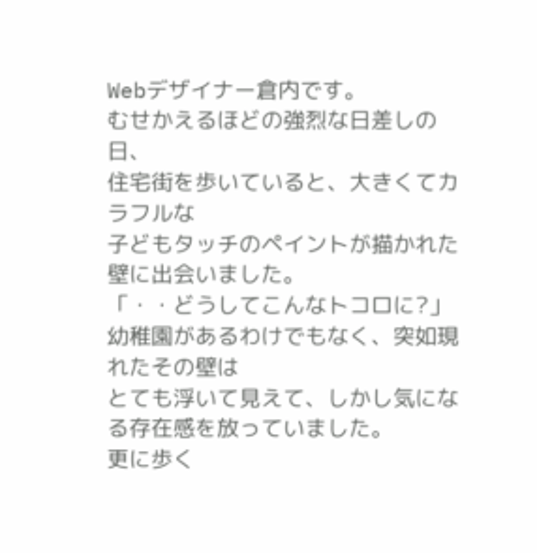Webデザイナー倉内です。
むせかえるほどの強烈な日差しの日、
住宅街を歩いていると、大きくてカラフルな
子どもタッチのペイントが描かれた壁に出会いました。
「・・どうしてこんなトコロに?」
幼稚園があるわけでもなく、突如現れたその壁は
とても浮いて見えて、しかし気になる存在感を放っていました。
更に歩く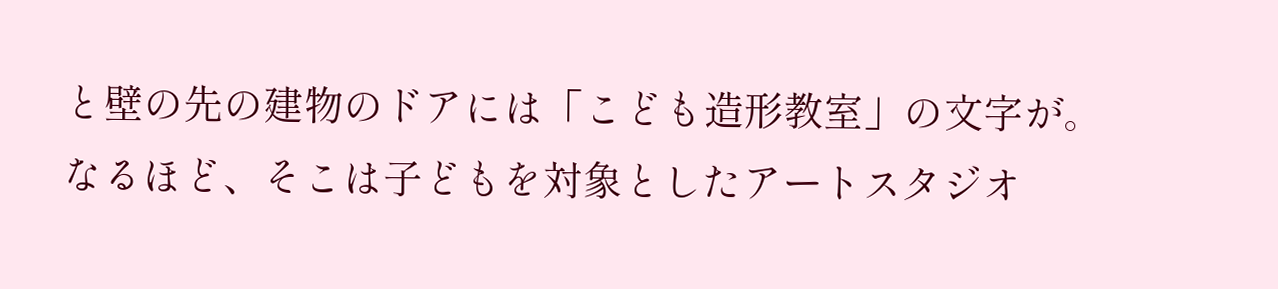と壁の先の建物のドアには「こども造形教室」の文字が。
なるほど、そこは子どもを対象としたアートスタジオ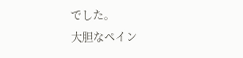でした。
大胆なペイン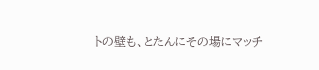トの壁も、とたんにその場にマッチ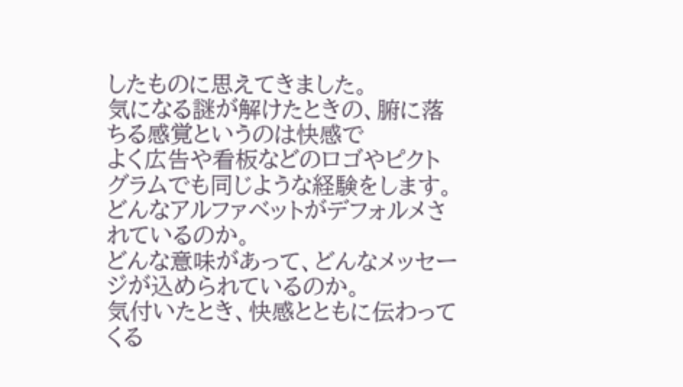したものに思えてきました。
気になる謎が解けたときの、腑に落ちる感覚というのは快感で
よく広告や看板などのロゴやピクトグラムでも同じような経験をします。
どんなアルファベットがデフォルメされているのか。
どんな意味があって、どんなメッセージが込められているのか。
気付いたとき、快感とともに伝わってくる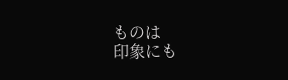ものは
印象にも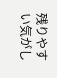残りやすい気がし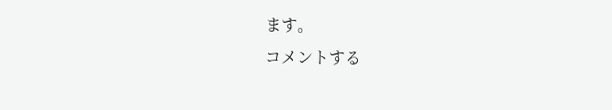ます。
コメントする